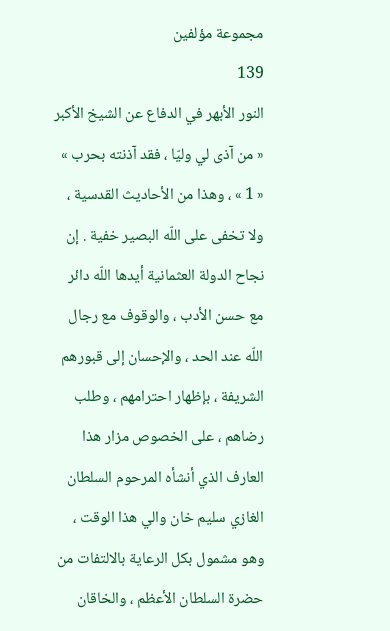مجموعة مؤلفين
139
النور الأبهر في الدفاع عن الشيخ الأكبر
« من آذى لي وليّا ، فقد آذنته بحرب » « 1 » ، وهذا من الأحاديث القدسية ، ولا تخفى على اللّه البصير خفية . إن نجاح الدولة العثمانية أيدها اللّه دائر مع حسن الأدب ، والوقوف مع رجال اللّه عند الحد ، والإحسان إلى قبورهم الشريفة ، بإظهار احترامهم ، وطلب رضاهم ، على الخصوص مزار هذا العارف الذي أنشأه المرحوم السلطان الغازي سليم خان والي هذا الوقت ، وهو مشمول بكل الرعاية بالالتفات من حضرة السلطان الأعظم ، والخاقان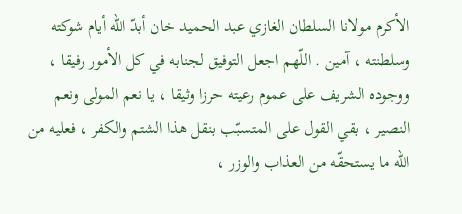الأكرم مولانا السلطان الغازي عبد الحميد خان أبدّ اللّه أيام شوكته وسلطنته ، آمين . اللّهم اجعل التوفيق لجنابه في كل الأمور رفيقا ، ووجوده الشريف على عموم رعيته حرزا وثيقا ، يا نعم المولى ونعم النصير ، بقي القول على المتسبّب بنقل هذا الشتم والكفر ، فعليه من اللّه ما يستحقّه من العذاب والوزر ،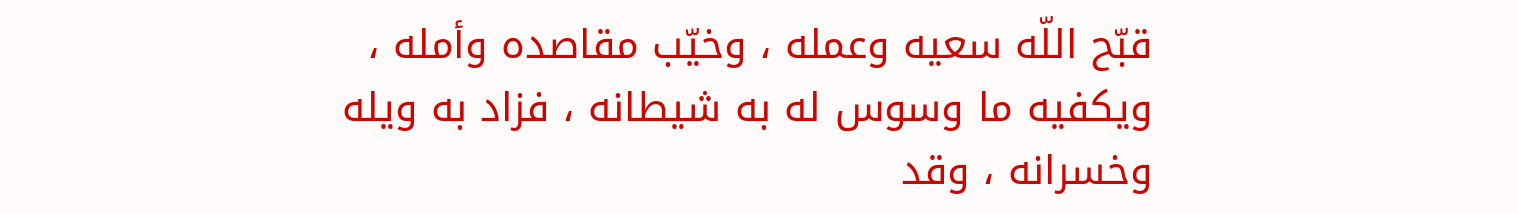قبّح اللّه سعيه وعمله ، وخيّب مقاصده وأمله ، ويكفيه ما وسوس له به شيطانه ، فزاد به ويله وخسرانه ، وقد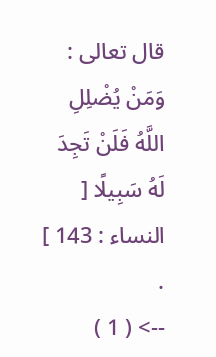قال تعالى : وَمَنْ يُضْلِلِ اللَّهُ فَلَنْ تَجِدَ لَهُ سَبِيلًا [ النساء : 143 ] .
--> ( 1 )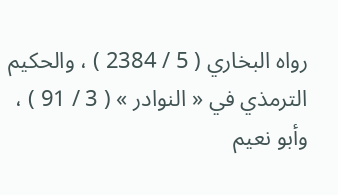رواه البخاري ( 5 / 2384 ) ، والحكيم الترمذي في « النوادر » ( 3 / 91 ) ، وأبو نعيم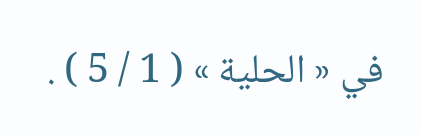في « الحلية » ( 1 / 5 ) .